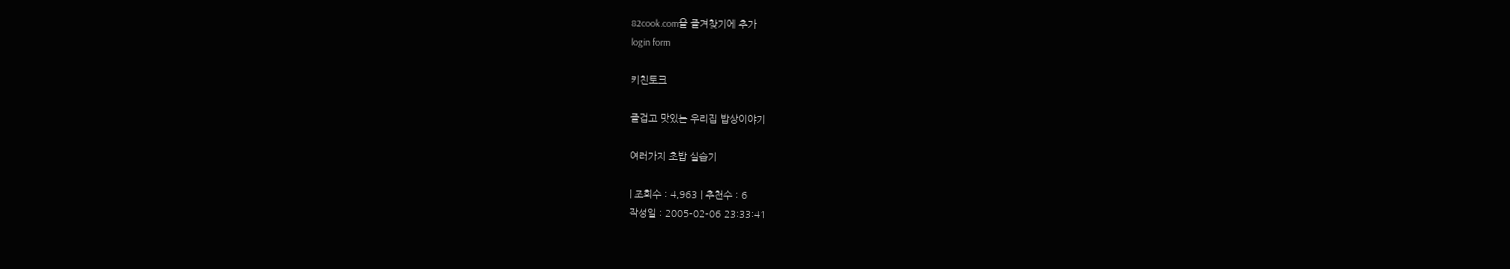82cook.com을 즐겨찾기에 추가
login form

키친토크

즐겁고 맛있는 우리집 밥상이야기

여러가지 초밥 실습기

| 조회수 : 4,963 | 추천수 : 6
작성일 : 2005-02-06 23:33:41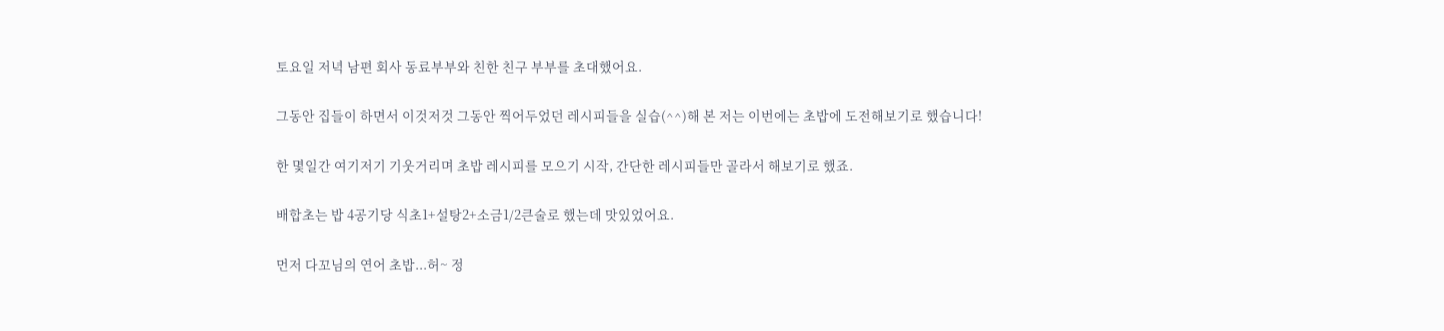토요일 저녁 남편 회사 동료부부와 친한 친구 부부를 초대했어요.

그동안 집들이 하면서 이것저것 그동안 찍어두었던 레시피들을 실습(^^)해 본 저는 이번에는 초밥에 도전해보기로 했습니다!

한 몇일간 여기저기 기웃거리며 초밥 레시피를 모으기 시작, 간단한 레시피들만 골라서 해보기로 했죠.

배합초는 밥 4공기당 식초1+설탕2+소금1/2큰술로 했는데 맛있었어요.

먼저 다꼬님의 연어 초밥...허~ 정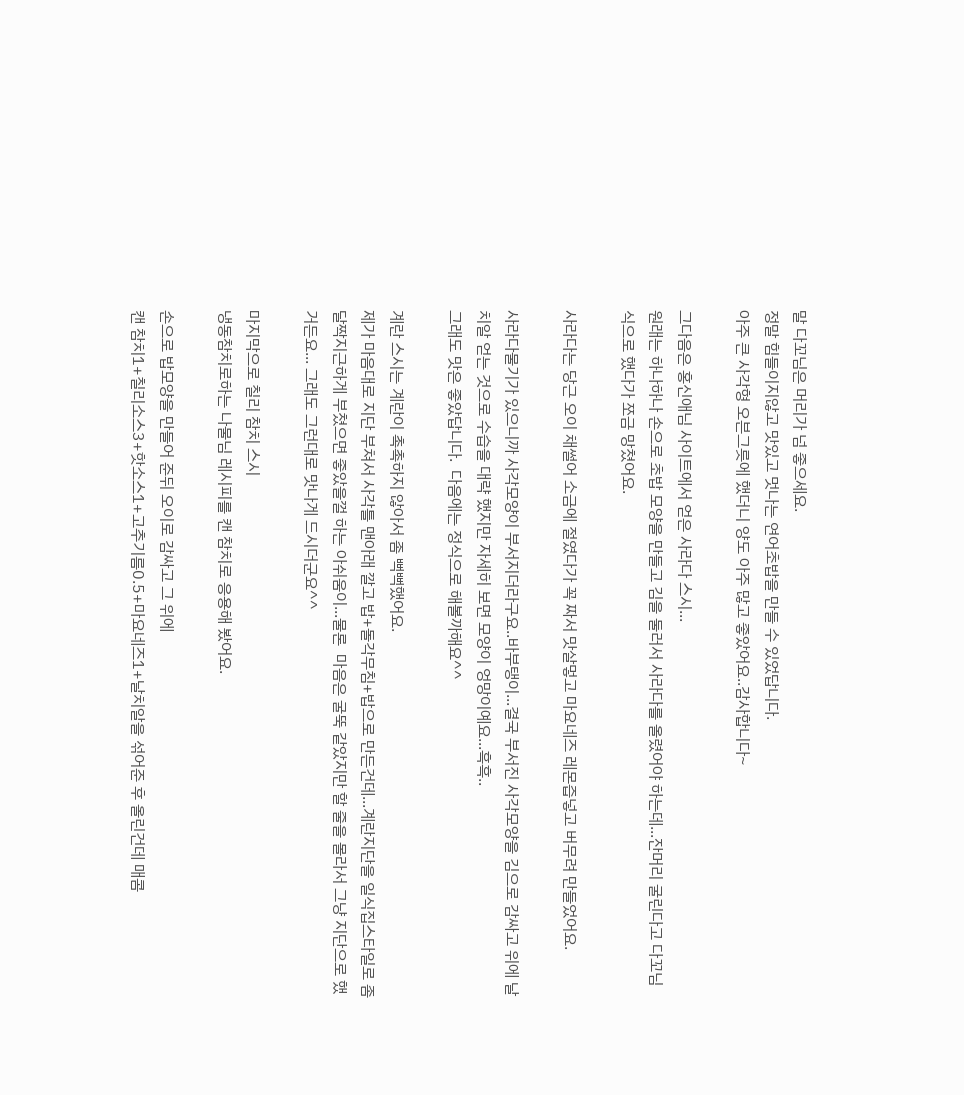말 다꼬님은 머리가 넘 좋으세요.
정말 힘들이지않고 맛있고 멋나는 연어초밥을 만들 수 있었답니다.
아주 큰 사각형 오븐그릇에 했더니 양도 아주 많고 좋았어요..감사합니다~

그다음은 홍신애님 사이트에서 얻은 사라다 스시...
원래는 하나하나 손으로 초밥 모양을 만들고 김을 둘러서 사라다를 올렸어야 하는데...잔머리 굴린다고 다꼬님식으로 했다가 쪼금 망쳤어요.

사라다는 당근 오이 채썰어 소금에 절였다가 꼭 짜서 맛살멓고 마요네즈 레몬즙넣고 버무려 만들었어요.

사라다물기가 있으니까 사각모양이 부서지더라구요..바부탱이...결국 부서진 사각모양을 김으로 감싸고 위에 날치알 얻는 것으로 수습을 대략 했지만 자세히 보면 모양이 엉망이예요...흑흑..
그래도 맛은 좋았답니다.  다음에는 정식으로 해볼까해요^^

계란 스시는 계란이 촉촉하지 않아서 좀 뻑뻑했어요.
제가 마음대로 지단 부쳐서 사각틀 맨아래 깔고 밥+돌각무침+밥으로 만든건데...계란지단을 일식집스타일로 좀 달짝지근하게 부쳤으면 좋았을껄 하는 아쉬움이...물론  마음은 굴뚝 같았지만 할 줄을 몰라서 그냥 지단으로 했거든요... 그래도 그런대로 맛나게 드시더군요^^

마지막으로 칠리 참치 스시
냉동참치로하는 나물님 레시피를 캔 참치로 응용해 봤어요.

손으로 밥모양을 만들어 준뒤 오이로 감싸고 그 위에
캔 참치1+칠리소스3+핫소스1+고추기름0.5+마요네즈1+날치알을 섞어준 후 올린건데 매콤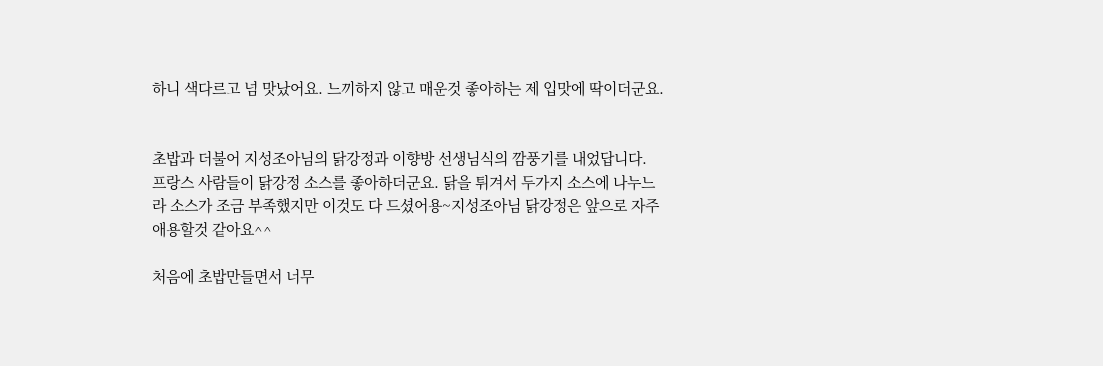하니 색다르고 넘 맛났어요. 느끼하지 않고 매운것 좋아하는 제 입맛에 딱이더군요.


초밥과 더불어 지성조아님의 닭강정과 이향방 선생님식의 깜풍기를 내었답니다.
프랑스 사람들이 닭강정 소스를 좋아하더군요. 닭을 튀겨서 두가지 소스에 나누느라 소스가 조금 부족했지만 이것도 다 드셨어용~지성조아님 닭강정은 앞으로 자주 애용할것 같아요^^

처음에 초밥만들면서 너무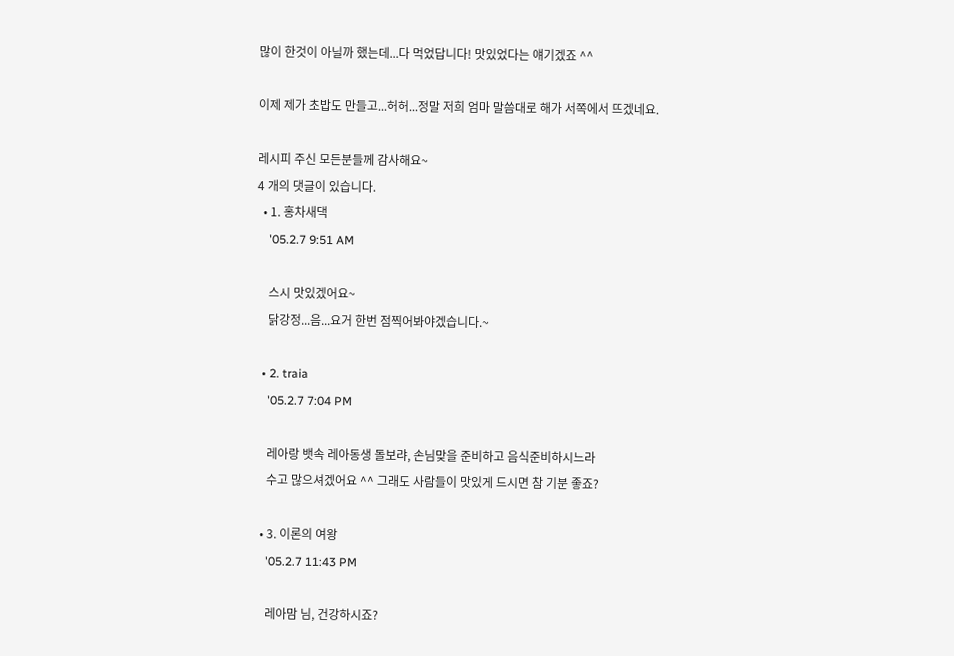많이 한것이 아닐까 했는데...다 먹었답니다! 맛있었다는 얘기겠죠 ^^

이제 제가 초밥도 만들고...허허...정말 저희 엄마 말씀대로 해가 서쪽에서 뜨겠네요.

레시피 주신 모든분들께 감사해요~
4 개의 댓글이 있습니다.
  • 1. 홍차새댁
    '05.2.7 9:51 AM

    스시 맛있겠어요~
    닭강정...음...요거 한번 점찍어봐야겠습니다.~

  • 2. traia
    '05.2.7 7:04 PM

    레아랑 뱃속 레아동생 돌보랴, 손님맞을 준비하고 음식준비하시느라
    수고 많으셔겠어요 ^^ 그래도 사람들이 맛있게 드시면 참 기분 좋죠?

  • 3. 이론의 여왕
    '05.2.7 11:43 PM

    레아맘 님, 건강하시죠?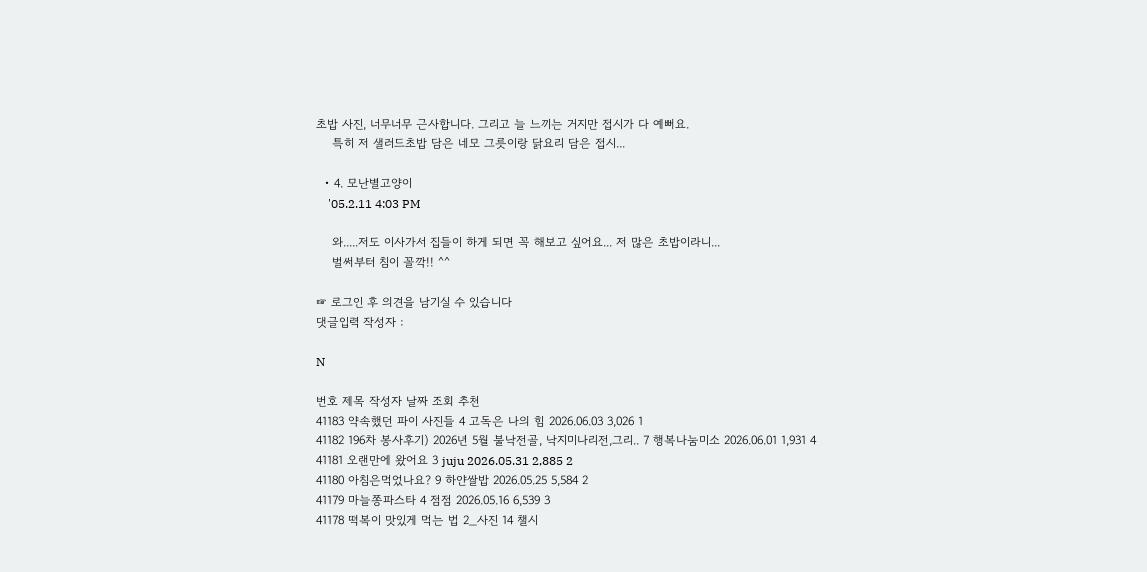초밥 사진, 너무너무 근사합니다. 그리고 늘 느끼는 거지만 접시가 다 예뻐요.
    특히 저 샐러드초밥 담은 네모 그릇이랑 닭요리 담은 접시...

  • 4. 모난별고양이
    '05.2.11 4:03 PM

    와.....저도 이사가서 집들이 하게 되면 꼭 해보고 싶어요... 저 많은 초밥이라니...
    벌써부터 침이 꼴깍!! ^^

☞ 로그인 후 의견을 남기실 수 있습니다
댓글입력 작성자 :

N

번호 제목 작성자 날짜 조회 추천
41183 약속했던 파이 사진들 4 고독은 나의 힘 2026.06.03 3,026 1
41182 196차 봉사후기) 2026년 5월 불낙전골, 낙지미나리전,그리.. 7 행복나눔미소 2026.06.01 1,931 4
41181 오랜만에 왔어요 3 juju 2026.05.31 2,885 2
41180 아침은먹었나요? 9 하얀쌀밥 2026.05.25 5,584 2
41179 마늘쫑파스타 4 점점 2026.05.16 6,539 3
41178 떡복이 맛있게 먹는 법 2_사진 14 챌시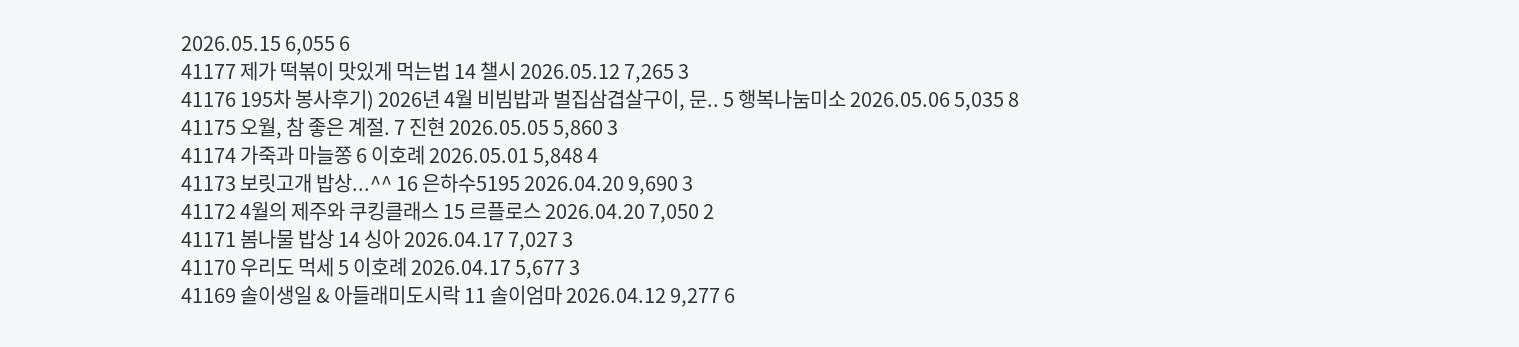2026.05.15 6,055 6
41177 제가 떡볶이 맛있게 먹는법 14 챌시 2026.05.12 7,265 3
41176 195차 봉사후기) 2026년 4월 비빔밥과 벌집삼겹살구이, 문.. 5 행복나눔미소 2026.05.06 5,035 8
41175 오월, 참 좋은 계절. 7 진현 2026.05.05 5,860 3
41174 가죽과 마늘쫑 6 이호례 2026.05.01 5,848 4
41173 보릿고개 밥상...^^ 16 은하수5195 2026.04.20 9,690 3
41172 4월의 제주와 쿠킹클래스 15 르플로스 2026.04.20 7,050 2
41171 봄나물 밥상 14 싱아 2026.04.17 7,027 3
41170 우리도 먹세 5 이호례 2026.04.17 5,677 3
41169 솔이생일 & 아들래미도시락 11 솔이엄마 2026.04.12 9,277 6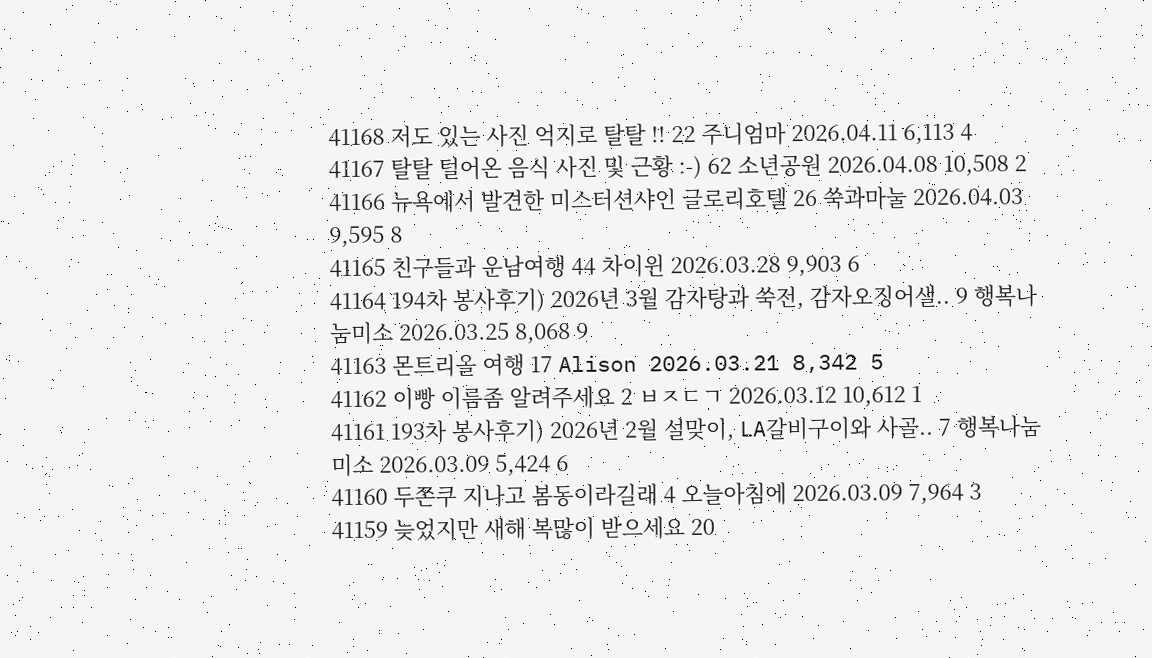41168 저도 있는 사진 억지로 탈탈 !! 22 주니엄마 2026.04.11 6,113 4
41167 탈탈 털어온 음식 사진 및 근황 :-) 62 소년공원 2026.04.08 10,508 2
41166 뉴욕에서 발견한 미스터션샤인 글로리호텔 26 쑥과마눌 2026.04.03 9,595 8
41165 친구들과 운남여행 44 차이윈 2026.03.28 9,903 6
41164 194차 봉사후기) 2026년 3월 감자탕과 쑥전, 감자오징어샐.. 9 행복나눔미소 2026.03.25 8,068 9
41163 몬트리올 여행 17 Alison 2026.03.21 8,342 5
41162 이빵 이름좀 알려주세요 2 ㅂㅈㄷㄱ 2026.03.12 10,612 1
41161 193차 봉사후기) 2026년 2월 설맞이, LA갈비구이와 사골.. 7 행복나눔미소 2026.03.09 5,424 6
41160 두쫀쿠 지나고 봄동이라길래 4 오늘아침에 2026.03.09 7,964 3
41159 늦었지만 새해 복많이 받으세요 20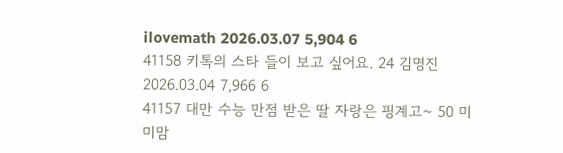ilovemath 2026.03.07 5,904 6
41158 키톡의 스타 들이 보고 싶어요. 24 김명진 2026.03.04 7,966 6
41157 대만 수능 만점 받은 딸 자랑은 핑계고~ 50 미미맘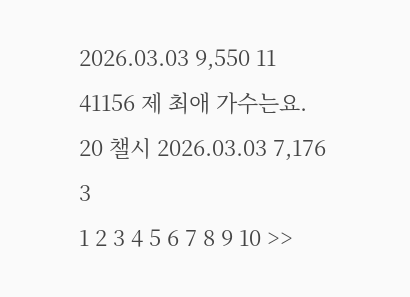2026.03.03 9,550 11
41156 제 최애 가수는요. 20 챌시 2026.03.03 7,176 3
1 2 3 4 5 6 7 8 9 10 >>